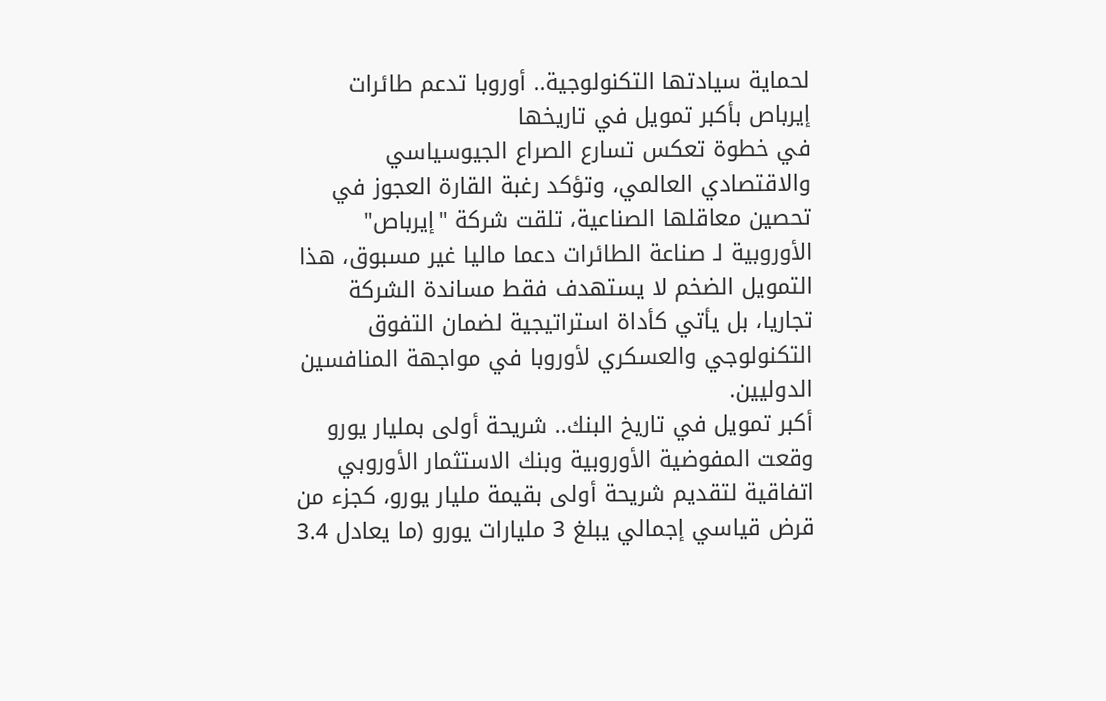لحماية سيادتها التكنولوجية.. أوروبا تدعم طائرات إيرباص بأكبر تمويل في تاريخها
في خطوة تعكس تسارع الصراع الجيوسياسي والاقتصادي العالمي، وتؤكد رغبة القارة العجوز في تحصين معاقلها الصناعية، تلقت شركة "إيرباص" الأوروبية لـ صناعة الطائرات دعما ماليا غير مسبوق، هذا التمويل الضخم لا يستهدف فقط مساندة الشركة تجاريا، بل يأتي كأداة استراتيجية لضمان التفوق التكنولوجي والعسكري لأوروبا في مواجهة المنافسين الدوليين.
أكبر تمويل في تاريخ البنك.. شريحة أولى بمليار يورو
وقعت المفوضية الأوروبية وبنك الاستثمار الأوروبي اتفاقية لتقديم شريحة أولى بقيمة مليار يورو، كجزء من قرض قياسي إجمالي يبلغ 3 مليارات يورو (ما يعادل 3.4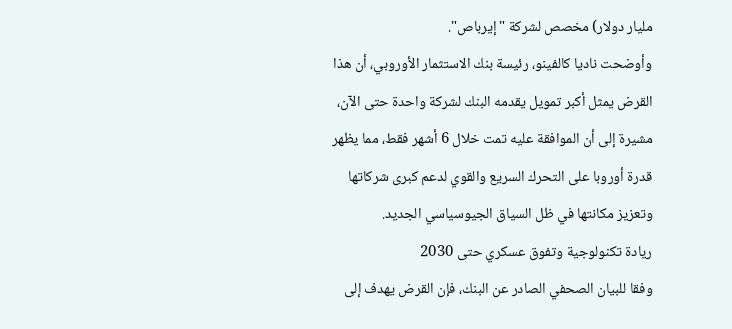مليار دولار) مخصص لشركة "إيرباص".
وأوضحت ناديا كالفينو، رئيسة بنك الاستثمار الأوروبي، أن هذا القرض يمثل أكبر تمويل يقدمه البنك لشركة واحدة حتى الآن، مشيرة إلى أن الموافقة عليه تمت خلال 6 أشهر فقط، مما يظهر قدرة أوروبا على التحرك السريع والقوي لدعم كبرى شركاتها وتعزيز مكانتها في ظل السياق الجيوسياسي الجديد.
ريادة تكنولوجية وتفوق عسكري حتى 2030
وفقا للبيان الصحفي الصادر عن البنك، فإن القرض يهدف إلى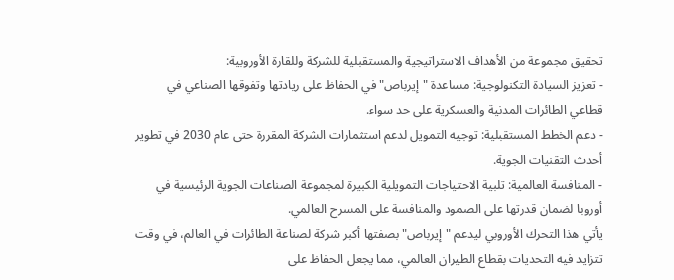تحقيق مجموعة من الأهداف الاستراتيجية والمستقبلية للشركة وللقارة الأوروبية:
- تعزيز السيادة التكنولوجية: مساعدة "إيرباص" في الحفاظ على ريادتها وتفوقها الصناعي في قطاعي الطائرات المدنية والعسكرية على حد سواء.
- دعم الخطط المستقبلية: توجيه التمويل لدعم استثمارات الشركة المقررة حتى عام 2030 في تطوير أحدث التقنيات الجوية.
- المنافسة العالمية: تلبية الاحتياجات التمويلية الكبيرة لمجموعة الصناعات الجوية الرئيسية في أوروبا لضمان قدرتها على الصمود والمنافسة على المسرح العالمي.
يأتي هذا التحرك الأوروبي ليدعم "إيرباص" بصفتها أكبر شركة لصناعة الطائرات في العالم، في وقت تتزايد فيه التحديات بقطاع الطيران العالمي، مما يجعل الحفاظ على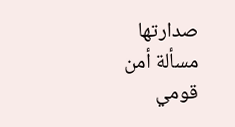صدارتها مسألة أمن قومي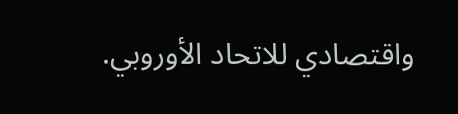واقتصادي للاتحاد الأوروبي.